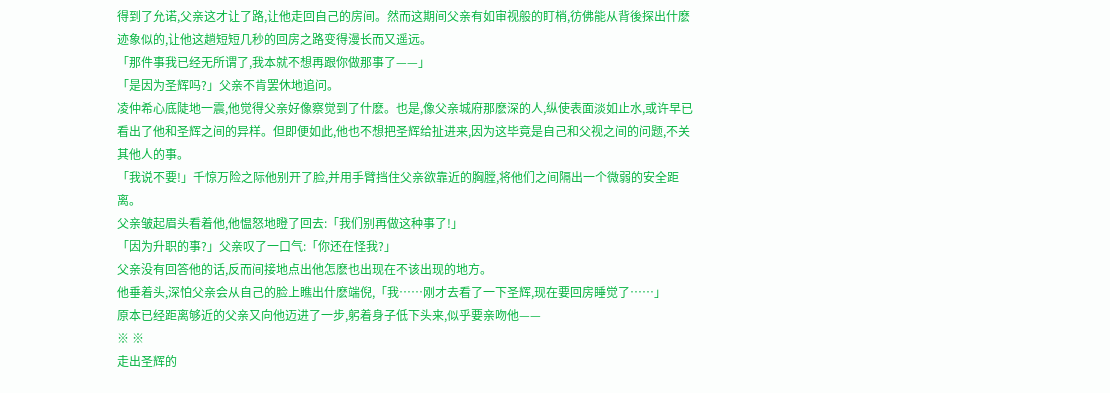得到了允诺,父亲这才让了路,让他走回自己的房间。然而这期间父亲有如审视般的盯梢,彷佛能从背後探出什麽迹象似的,让他这趟短短几秒的回房之路变得漫长而又遥远。
「那件事我已经无所谓了,我本就不想再跟你做那事了——」
「是因为圣辉吗?」父亲不肯罢休地追问。
凌仲希心底陡地一震,他觉得父亲好像察觉到了什麽。也是,像父亲城府那麽深的人,纵使表面淡如止水,或许早已看出了他和圣辉之间的异样。但即便如此,他也不想把圣辉给扯进来,因为这毕竟是自己和父视之间的问题,不关其他人的事。
「我说不要!」千惊万险之际他别开了脸,并用手臂挡住父亲欲靠近的胸膛,将他们之间隔出一个微弱的安全距离。
父亲皱起眉头看着他,他愠怒地瞪了回去:「我们别再做这种事了!」
「因为升职的事?」父亲叹了一口气:「你还在怪我?」
父亲没有回答他的话,反而间接地点出他怎麽也出现在不该出现的地方。
他垂着头,深怕父亲会从自己的脸上瞧出什麽端倪,「我……刚才去看了一下圣辉,现在要回房睡觉了……」
原本已经距离够近的父亲又向他迈进了一步,躬着身子低下头来,似乎要亲吻他——
※ ※
走出圣辉的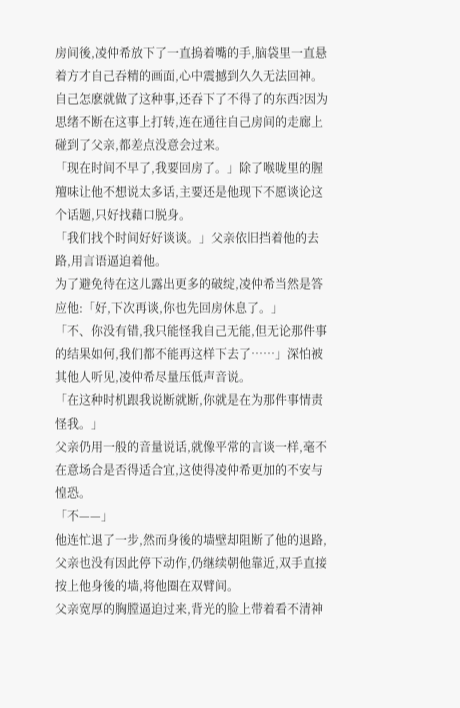房间後,凌仲希放下了一直摀着嘴的手,脑袋里一直悬着方才自己吞精的画面,心中震撼到久久无法回神。
自己怎麽就做了这种事,还吞下了不得了的东西?因为思绪不断在这事上打转,连在通往自己房间的走廊上碰到了父亲,都差点没意会过来。
「现在时间不早了,我要回房了。」除了喉咙里的腥羶味让他不想说太多话,主要还是他现下不愿谈论这个话题,只好找藉口脱身。
「我们找个时间好好谈谈。」父亲依旧挡着他的去路,用言语逼迫着他。
为了避免待在这儿露出更多的破绽,凌仲希当然是答应他:「好,下次再谈,你也先回房休息了。」
「不、你没有错,我只能怪我自己无能,但无论那件事的结果如何,我们都不能再这样下去了……」深怕被其他人听见,凌仲希尽量压低声音说。
「在这种时机跟我说断就断,你就是在为那件事情责怪我。」
父亲仍用一般的音量说话,就像平常的言谈一样,毫不在意场合是否得适合宜,这使得凌仲希更加的不安与惶恐。
「不——」
他连忙退了一步,然而身後的墙壁却阻断了他的退路,父亲也没有因此停下动作,仍继续朝他靠近,双手直接按上他身後的墙,将他圈在双臂间。
父亲宽厚的胸膛逼迫过来,背光的脸上带着看不清神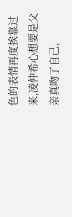色的表情再度挨靠过来,凌仲希心想要是父亲真吻了自己,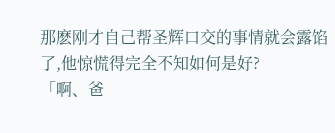那麽刚才自己帮圣辉口交的事情就会露馅了,他惊慌得完全不知如何是好?
「啊、爸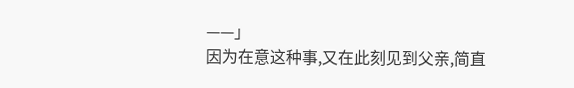——」
因为在意这种事,又在此刻见到父亲,简直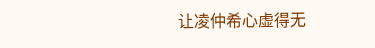让凌仲希心虚得无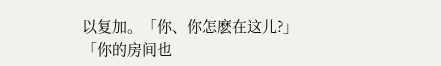以复加。「你、你怎麽在这儿?」
「你的房间也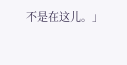不是在这儿。」